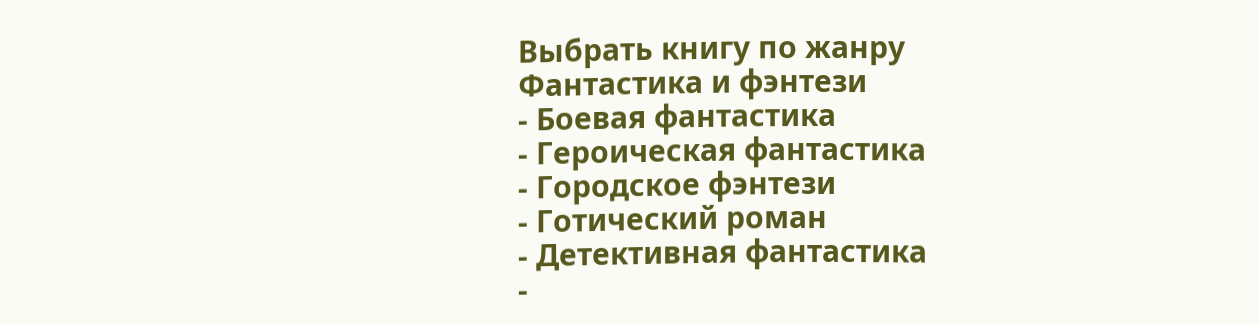Выбрать книгу по жанру
Фантастика и фэнтези
- Боевая фантастика
- Героическая фантастика
- Городское фэнтези
- Готический роман
- Детективная фантастика
-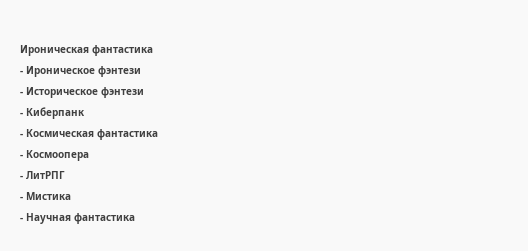Ироническая фантастика
- Ироническое фэнтези
- Историческое фэнтези
- Киберпанк
- Космическая фантастика
- Космоопера
- ЛитРПГ
- Мистика
- Научная фантастика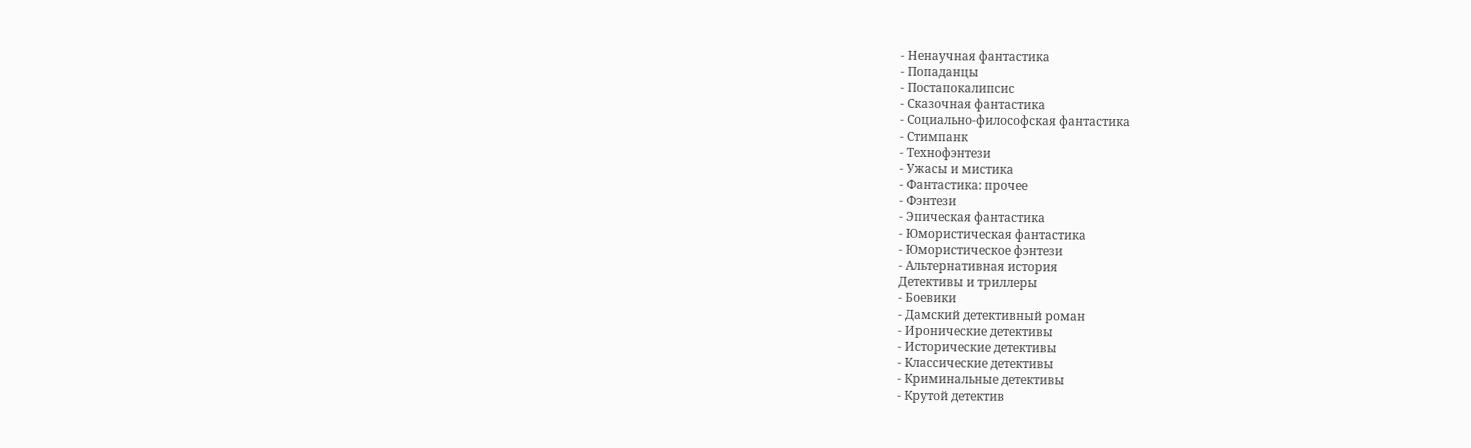- Ненаучная фантастика
- Попаданцы
- Постапокалипсис
- Сказочная фантастика
- Социально-философская фантастика
- Стимпанк
- Технофэнтези
- Ужасы и мистика
- Фантастика: прочее
- Фэнтези
- Эпическая фантастика
- Юмористическая фантастика
- Юмористическое фэнтези
- Альтернативная история
Детективы и триллеры
- Боевики
- Дамский детективный роман
- Иронические детективы
- Исторические детективы
- Классические детективы
- Криминальные детективы
- Крутой детектив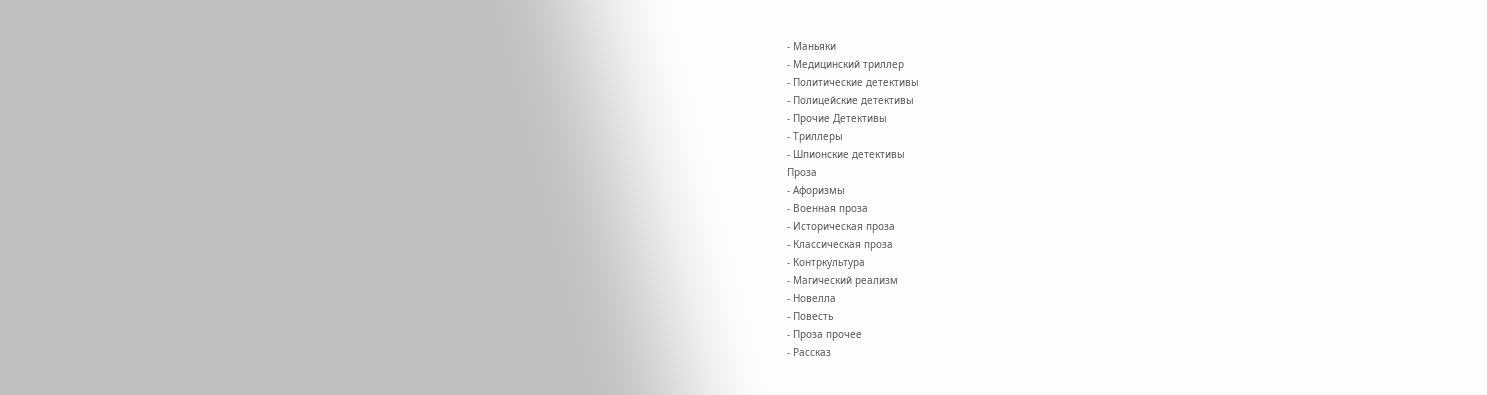- Маньяки
- Медицинский триллер
- Политические детективы
- Полицейские детективы
- Прочие Детективы
- Триллеры
- Шпионские детективы
Проза
- Афоризмы
- Военная проза
- Историческая проза
- Классическая проза
- Контркультура
- Магический реализм
- Новелла
- Повесть
- Проза прочее
- Рассказ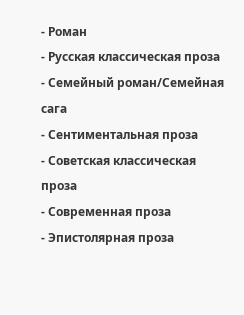- Роман
- Русская классическая проза
- Семейный роман/Семейная сага
- Сентиментальная проза
- Советская классическая проза
- Современная проза
- Эпистолярная проза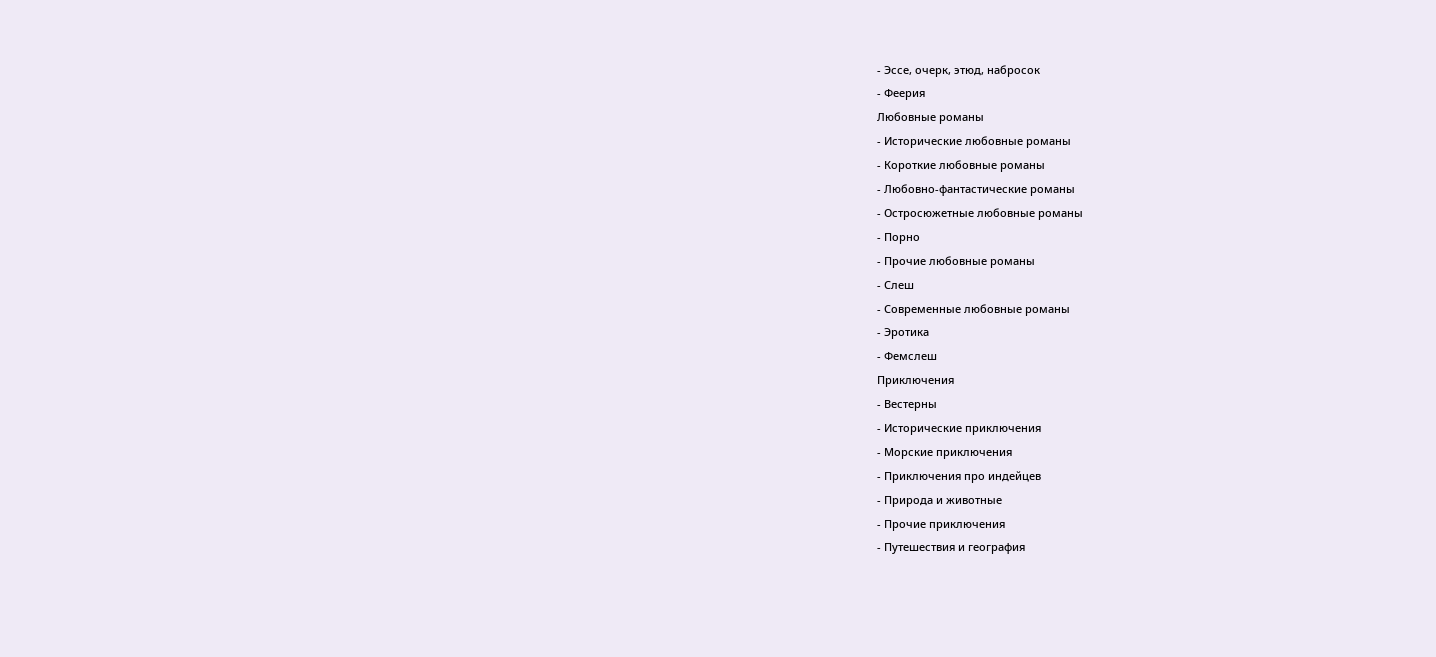- Эссе, очерк, этюд, набросок
- Феерия
Любовные романы
- Исторические любовные романы
- Короткие любовные романы
- Любовно-фантастические романы
- Остросюжетные любовные романы
- Порно
- Прочие любовные романы
- Слеш
- Современные любовные романы
- Эротика
- Фемслеш
Приключения
- Вестерны
- Исторические приключения
- Морские приключения
- Приключения про индейцев
- Природа и животные
- Прочие приключения
- Путешествия и география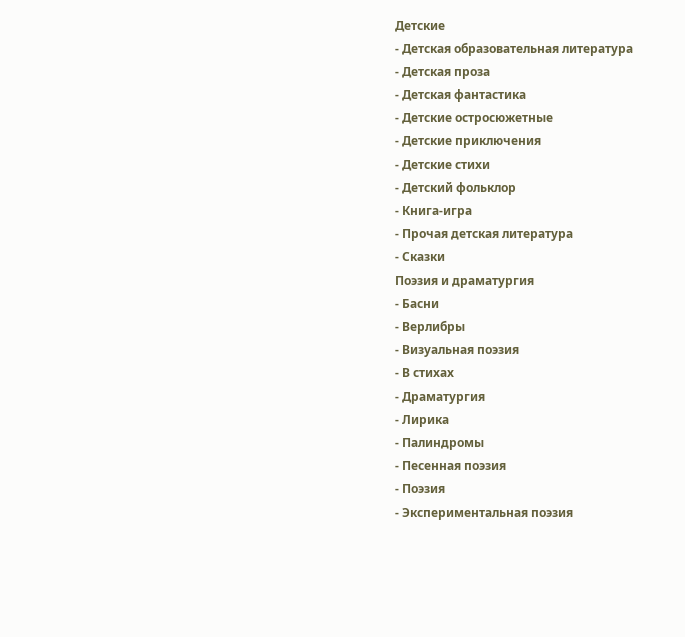Детские
- Детская образовательная литература
- Детская проза
- Детская фантастика
- Детские остросюжетные
- Детские приключения
- Детские стихи
- Детский фольклор
- Книга-игра
- Прочая детская литература
- Сказки
Поэзия и драматургия
- Басни
- Верлибры
- Визуальная поэзия
- В стихах
- Драматургия
- Лирика
- Палиндромы
- Песенная поэзия
- Поэзия
- Экспериментальная поэзия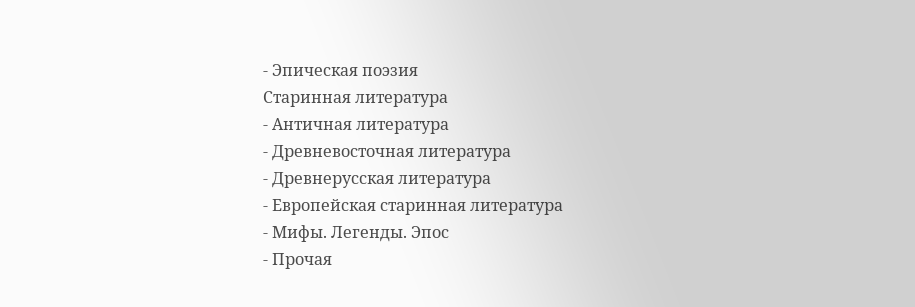- Эпическая поэзия
Старинная литература
- Античная литература
- Древневосточная литература
- Древнерусская литература
- Европейская старинная литература
- Мифы. Легенды. Эпос
- Прочая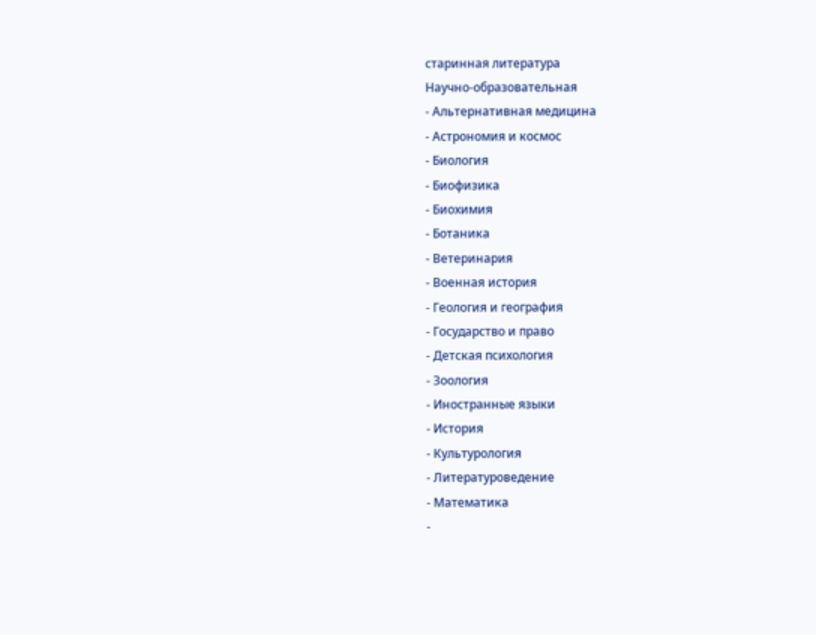старинная литература
Научно-образовательная
- Альтернативная медицина
- Астрономия и космос
- Биология
- Биофизика
- Биохимия
- Ботаника
- Ветеринария
- Военная история
- Геология и география
- Государство и право
- Детская психология
- Зоология
- Иностранные языки
- История
- Культурология
- Литературоведение
- Математика
-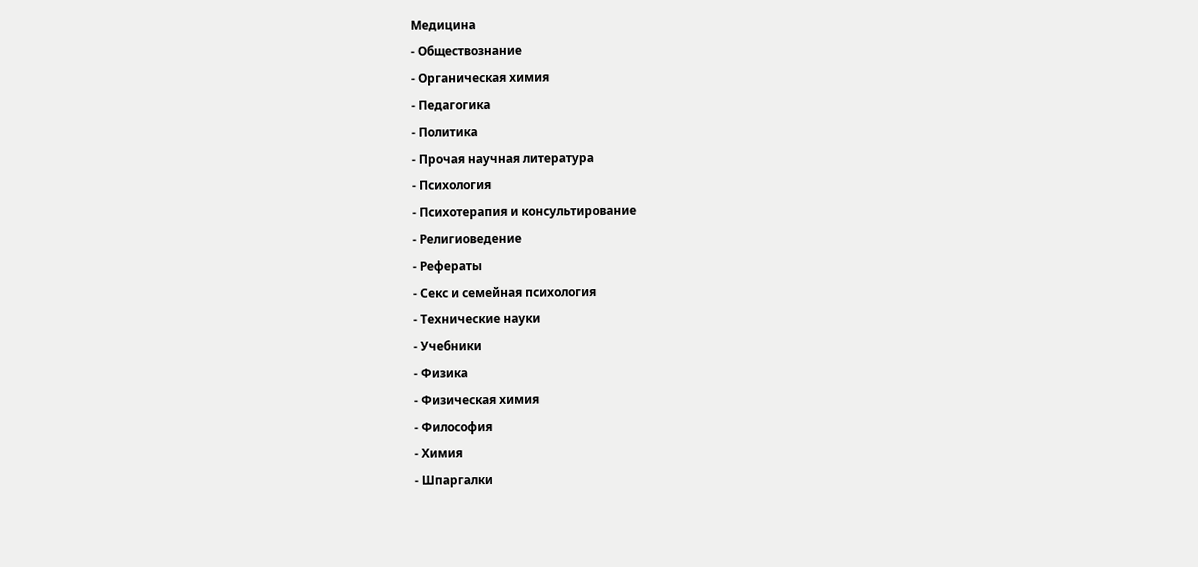Медицина
- Обществознание
- Органическая химия
- Педагогика
- Политика
- Прочая научная литература
- Психология
- Психотерапия и консультирование
- Религиоведение
- Рефераты
- Секс и семейная психология
- Технические науки
- Учебники
- Физика
- Физическая химия
- Философия
- Химия
- Шпаргалки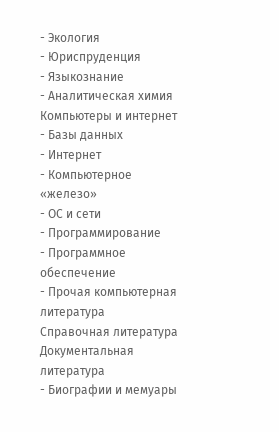- Экология
- Юриспруденция
- Языкознание
- Аналитическая химия
Компьютеры и интернет
- Базы данных
- Интернет
- Компьютерное «железо»
- ОС и сети
- Программирование
- Программное обеспечение
- Прочая компьютерная литература
Справочная литература
Документальная литература
- Биографии и мемуары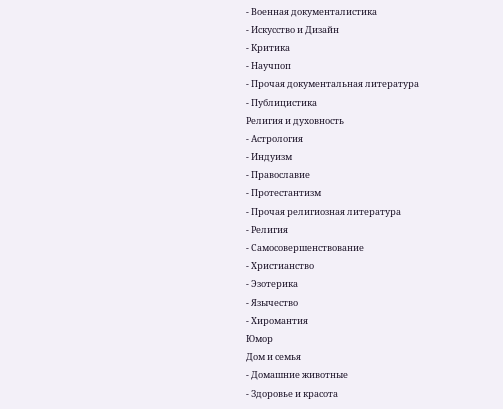- Военная документалистика
- Искусство и Дизайн
- Критика
- Научпоп
- Прочая документальная литература
- Публицистика
Религия и духовность
- Астрология
- Индуизм
- Православие
- Протестантизм
- Прочая религиозная литература
- Религия
- Самосовершенствование
- Христианство
- Эзотерика
- Язычество
- Хиромантия
Юмор
Дом и семья
- Домашние животные
- Здоровье и красота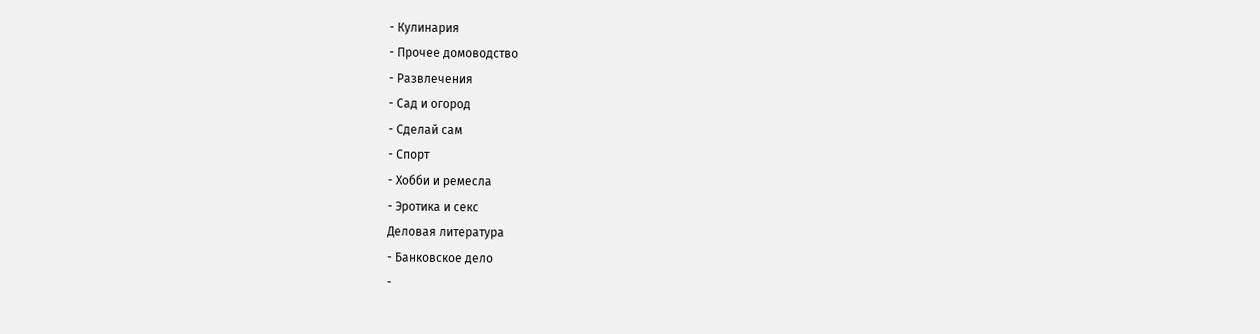- Кулинария
- Прочее домоводство
- Развлечения
- Сад и огород
- Сделай сам
- Спорт
- Хобби и ремесла
- Эротика и секс
Деловая литература
- Банковское дело
-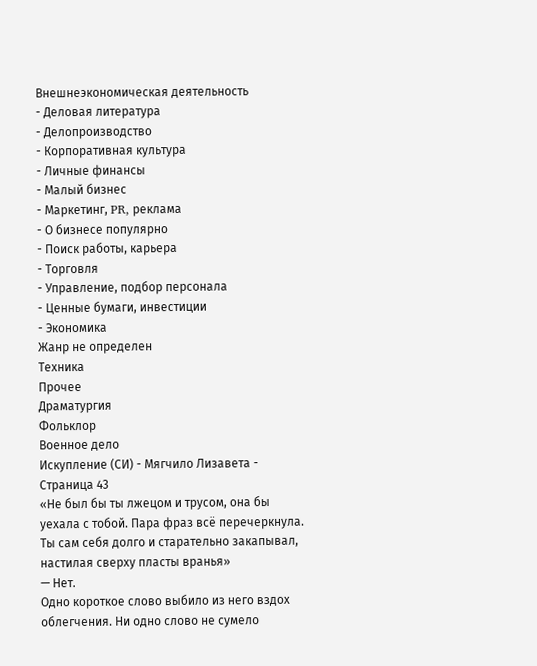Внешнеэкономическая деятельность
- Деловая литература
- Делопроизводство
- Корпоративная культура
- Личные финансы
- Малый бизнес
- Маркетинг, PR, реклама
- О бизнесе популярно
- Поиск работы, карьера
- Торговля
- Управление, подбор персонала
- Ценные бумаги, инвестиции
- Экономика
Жанр не определен
Техника
Прочее
Драматургия
Фольклор
Военное дело
Искупление (СИ) - Мягчило Лизавета - Страница 43
«Не был бы ты лжецом и трусом, она бы уехала с тобой. Пара фраз всё перечеркнула. Ты сам себя долго и старательно закапывал, настилая сверху пласты вранья»
— Нет.
Одно короткое слово выбило из него вздох облегчения. Ни одно слово не сумело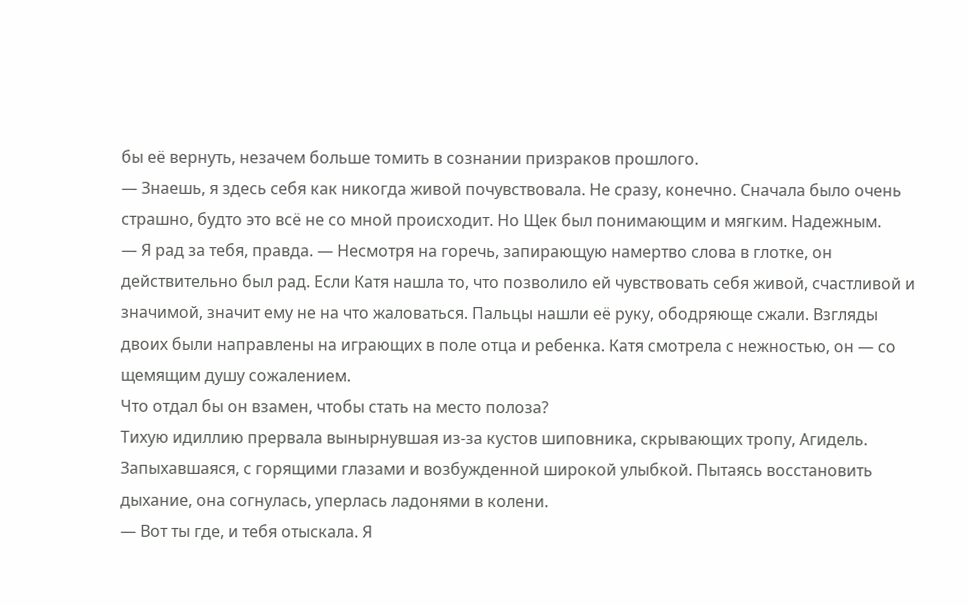бы её вернуть, незачем больше томить в сознании призраков прошлого.
— Знаешь, я здесь себя как никогда живой почувствовала. Не сразу, конечно. Сначала было очень страшно, будто это всё не со мной происходит. Но Щек был понимающим и мягким. Надежным.
— Я рад за тебя, правда. — Несмотря на горечь, запирающую намертво слова в глотке, он действительно был рад. Если Катя нашла то, что позволило ей чувствовать себя живой, счастливой и значимой, значит ему не на что жаловаться. Пальцы нашли её руку, ободряюще сжали. Взгляды двоих были направлены на играющих в поле отца и ребенка. Катя смотрела с нежностью, он — со щемящим душу сожалением.
Что отдал бы он взамен, чтобы стать на место полоза?
Тихую идиллию прервала вынырнувшая из-за кустов шиповника, скрывающих тропу, Агидель. Запыхавшаяся, с горящими глазами и возбужденной широкой улыбкой. Пытаясь восстановить дыхание, она согнулась, уперлась ладонями в колени.
— Вот ты где, и тебя отыскала. Я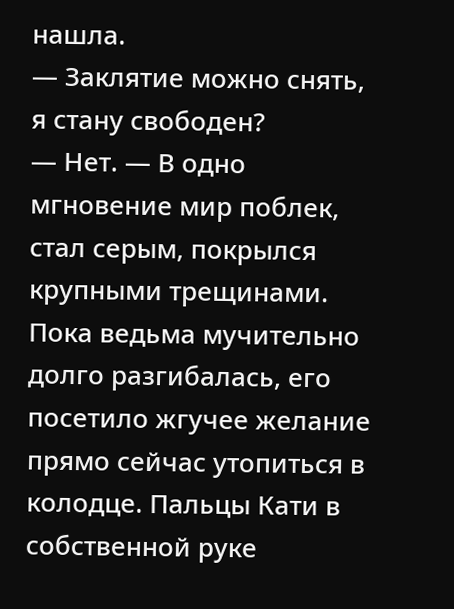нашла.
— Заклятие можно снять, я стану свободен?
— Нет. — В одно мгновение мир поблек, стал серым, покрылся крупными трещинами. Пока ведьма мучительно долго разгибалась, его посетило жгучее желание прямо сейчас утопиться в колодце. Пальцы Кати в собственной руке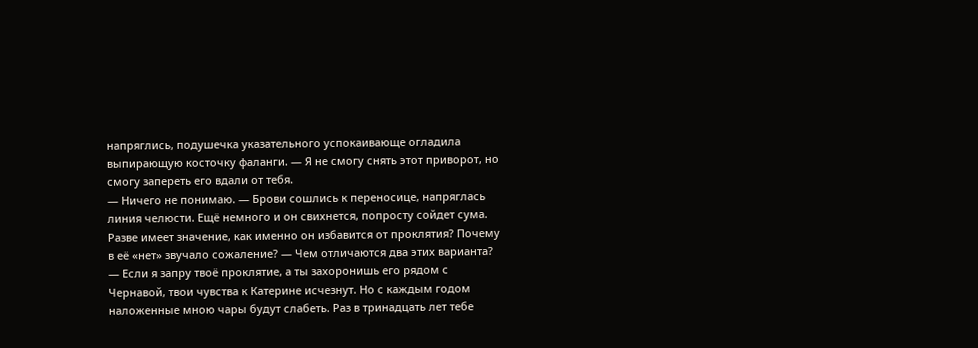напряглись, подушечка указательного успокаивающе огладила выпирающую косточку фаланги. — Я не смогу снять этот приворот, но смогу запереть его вдали от тебя.
— Ничего не понимаю. — Брови сошлись к переносице, напряглась линия челюсти. Ещё немного и он свихнется, попросту сойдет сума. Разве имеет значение, как именно он избавится от проклятия? Почему в её «нет» звучало сожаление? — Чем отличаются два этих варианта?
— Если я запру твоё проклятие, а ты захоронишь его рядом с Чернавой, твои чувства к Катерине исчезнут. Но с каждым годом наложенные мною чары будут слабеть. Раз в тринадцать лет тебе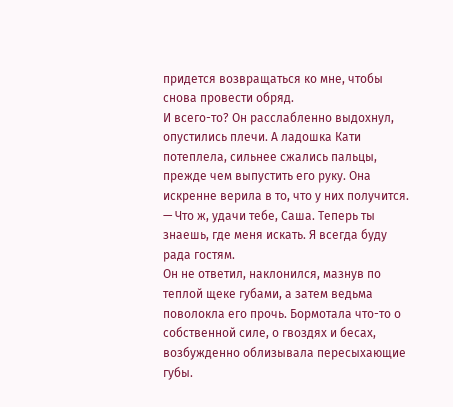придется возвращаться ко мне, чтобы снова провести обряд.
И всего-то? Он расслабленно выдохнул, опустились плечи. А ладошка Кати потеплела, сильнее сжались пальцы, прежде чем выпустить его руку. Она искренне верила в то, что у них получится.
— Что ж, удачи тебе, Саша. Теперь ты знаешь, где меня искать. Я всегда буду рада гостям.
Он не ответил, наклонился, мазнув по теплой щеке губами, а затем ведьма поволокла его прочь. Бормотала что-то о собственной силе, о гвоздях и бесах, возбужденно облизывала пересыхающие губы.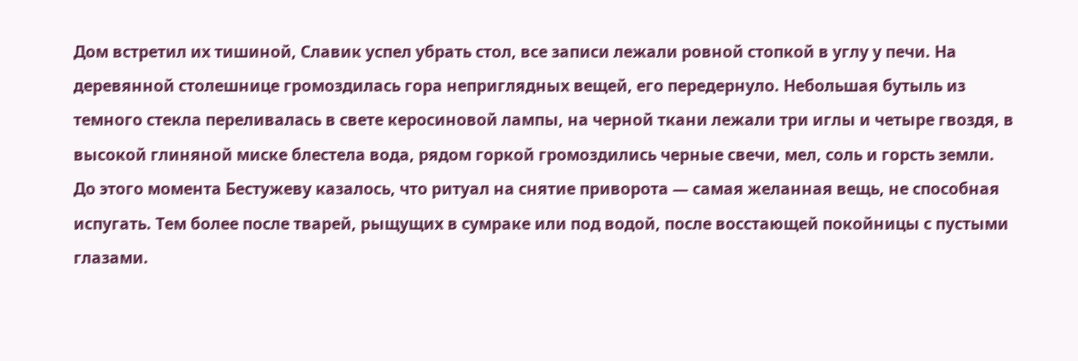Дом встретил их тишиной, Славик успел убрать стол, все записи лежали ровной стопкой в углу у печи. На деревянной столешнице громоздилась гора неприглядных вещей, его передернуло. Небольшая бутыль из темного стекла переливалась в свете керосиновой лампы, на черной ткани лежали три иглы и четыре гвоздя, в высокой глиняной миске блестела вода, рядом горкой громоздились черные свечи, мел, соль и горсть земли.
До этого момента Бестужеву казалось, что ритуал на снятие приворота — самая желанная вещь, не способная испугать. Тем более после тварей, рыщущих в сумраке или под водой, после восстающей покойницы с пустыми глазами.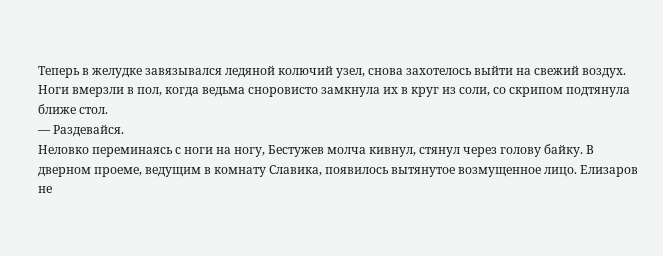Теперь в желудке завязывался ледяной колючий узел, снова захотелось выйти на свежий воздух.
Ноги вмерзли в пол, когда ведьма сноровисто замкнула их в круг из соли, со скрипом подтянула ближе стол.
— Раздевайся.
Неловко переминаясь с ноги на ногу, Бестужев молча кивнул, стянул через голову байку. В дверном проеме, ведущим в комнату Славика, появилось вытянутое возмущенное лицо. Елизаров не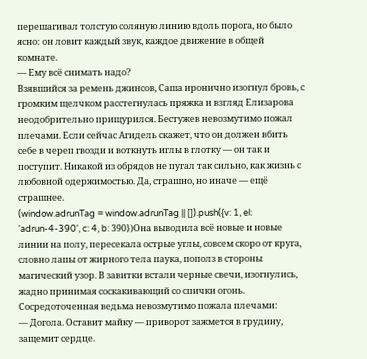перешагивал толстую соляную линию вдоль порога, но было ясно: он ловит каждый звук, каждое движение в общей комнате.
— Ему всё снимать надо?
Взявшийся за ремень джинсов, Саша иронично изогнул бровь, с громким щелчком расстегнулась пряжка и взгляд Елизарова неодобрительно прищурился. Бестужев невозмутимо пожал плечами. Если сейчас Агидель скажет, что он должен вбить себе в череп гвозди и воткнуть иглы в глотку — он так и поступит. Никакой из обрядов не пугал так сильно, как жизнь с любовной одержимостью. Да, страшно, но иначе — ещё страшнее.
(window.adrunTag = window.adrunTag || []).push({v: 1, el: 'adrun-4-390', c: 4, b: 390})Она выводила всё новые и новые линии на полу, пересекала острые углы, совсем скоро от круга, словно лапы от жирного тела паука, пополз в стороны магический узор. В завитки встали черные свечи, изогнулись, жадно принимая соскакивающий со спички огонь. Сосредоточенная ведьма невозмутимо пожала плечами:
— Догола. Оставит майку — приворот зажмется в грудину, защемит сердце.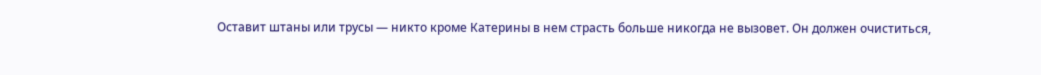Оставит штаны или трусы — никто кроме Катерины в нем страсть больше никогда не вызовет. Он должен очиститься,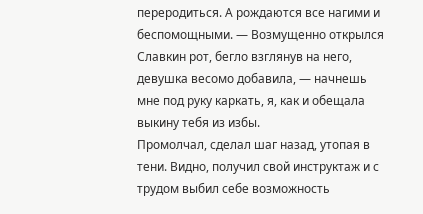переродиться. А рождаются все нагими и беспомощными. — Возмущенно открылся Славкин рот, бегло взглянув на него, девушка весомо добавила, — начнешь мне под руку каркать, я, как и обещала выкину тебя из избы.
Промолчал, сделал шаг назад, утопая в тени. Видно, получил свой инструктаж и с трудом выбил себе возможность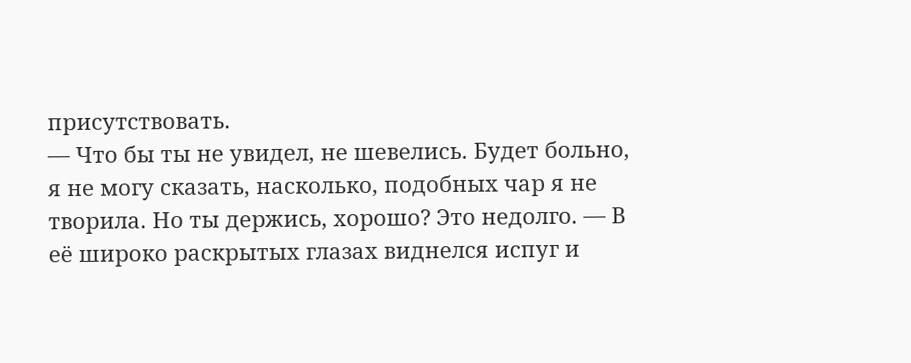присутствовать.
— Что бы ты не увидел, не шевелись. Будет больно, я не могу сказать, насколько, подобных чар я не творила. Но ты держись, хорошо? Это недолго. — В её широко раскрытых глазах виднелся испуг и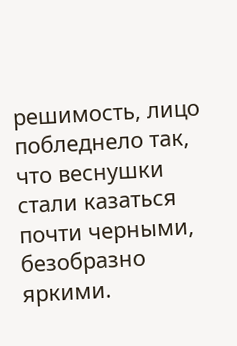решимость, лицо побледнело так, что веснушки стали казаться почти черными, безобразно яркими.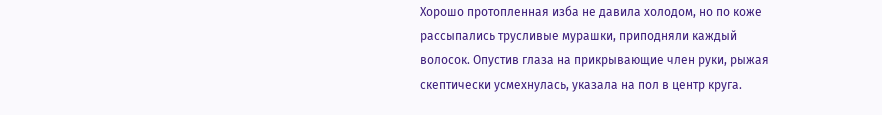Хорошо протопленная изба не давила холодом, но по коже рассыпались трусливые мурашки, приподняли каждый волосок. Опустив глаза на прикрывающие член руки, рыжая скептически усмехнулась, указала на пол в центр круга.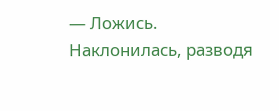— Ложись.
Наклонилась, разводя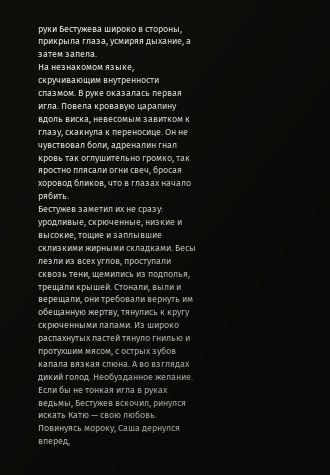руки Бестужева широко в стороны, прикрыла глаза, усмиряя дыхание, а затем запела.
На незнакомом языке, скручивающим внутренности спазмом. В руке оказалась первая игла. Повела кровавую царапину вдоль виска, невесомым завитком к глазу, скакнула к переносице. Он не чувствовал боли, адреналин гнал кровь так оглушительно громко, так яростно плясали огни свеч, бросая хоровод бликов, что в глазах начало рябить.
Бестужев заметил их не сразу: уродливые, скрюченные, низкие и высокие, тощие и заплывшие склизкими жирными складками. Бесы лезли из всех углов, проступали сквозь тени, щемились из подполья, трещали крышей. Стонали, выли и верещали, они требовали вернуть им обещанную жертву, тянулись к кругу скрюченными лапами. Из широко распахнутых пастей тянуло гнилью и протухшим мясом, с острых зубов капала вязкая слюна. А во взглядах дикий голод. Необузданное желание. Если бы не тонкая игла в руках ведьмы, Бестужев вскочил, ринулся искать Катю — свою любовь.
Повинуясь мороку, Саша дернулся вперед,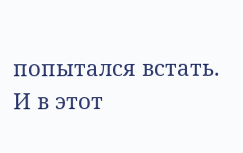попытался встать. И в этот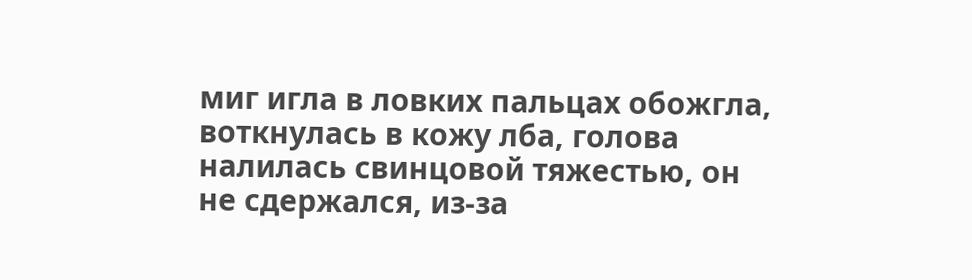миг игла в ловких пальцах обожгла, воткнулась в кожу лба, голова налилась свинцовой тяжестью, он не сдержался, из-за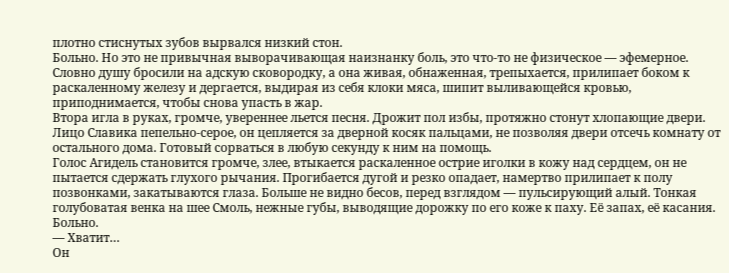плотно стиснутых зубов вырвался низкий стон.
Больно. Но это не привычная выворачивающая наизнанку боль, это что-то не физическое — эфемерное. Словно душу бросили на адскую сковородку, а она живая, обнаженная, трепыхается, прилипает боком к раскаленному железу и дергается, выдирая из себя клоки мяса, шипит выливающейся кровью, приподнимается, чтобы снова упасть в жар.
Втора игла в руках, громче, увереннее льется песня. Дрожит пол избы, протяжно стонут хлопающие двери. Лицо Славика пепельно-серое, он цепляется за дверной косяк пальцами, не позволяя двери отсечь комнату от остального дома. Готовый сорваться в любую секунду к ним на помощь.
Голос Агидель становится громче, злее, втыкается раскаленное острие иголки в кожу над сердцем, он не пытается сдержать глухого рычания. Прогибается дугой и резко опадает, намертво прилипает к полу позвонками, закатываются глаза. Больше не видно бесов, перед взглядом — пульсирующий алый. Тонкая голубоватая венка на шее Смоль, нежные губы, выводящие дорожку по его коже к паху. Её запах, её касания. Больно.
— Хватит…
Он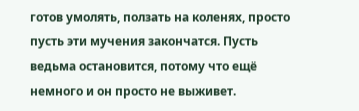готов умолять, ползать на коленях, просто пусть эти мучения закончатся. Пусть ведьма остановится, потому что ещё немного и он просто не выживет.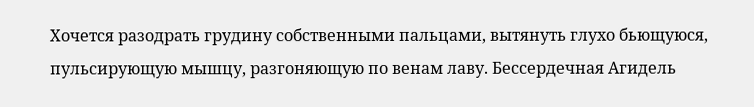Хочется разодрать грудину собственными пальцами, вытянуть глухо бьющуюся, пульсирующую мышцу, разгоняющую по венам лаву. Бессердечная Агидель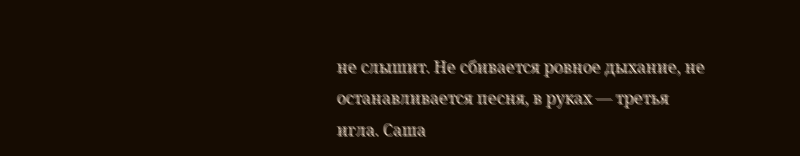не слышит. Не сбивается ровное дыхание, не останавливается песня, в руках — третья игла. Саша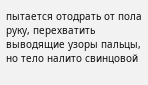пытается отодрать от пола руку, перехватить выводящие узоры пальцы, но тело налито свинцовой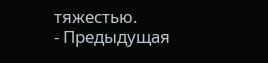тяжестью.
- Предыдущая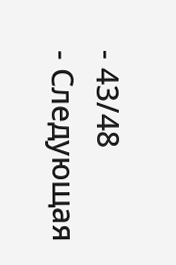- 43/48
- Следующая